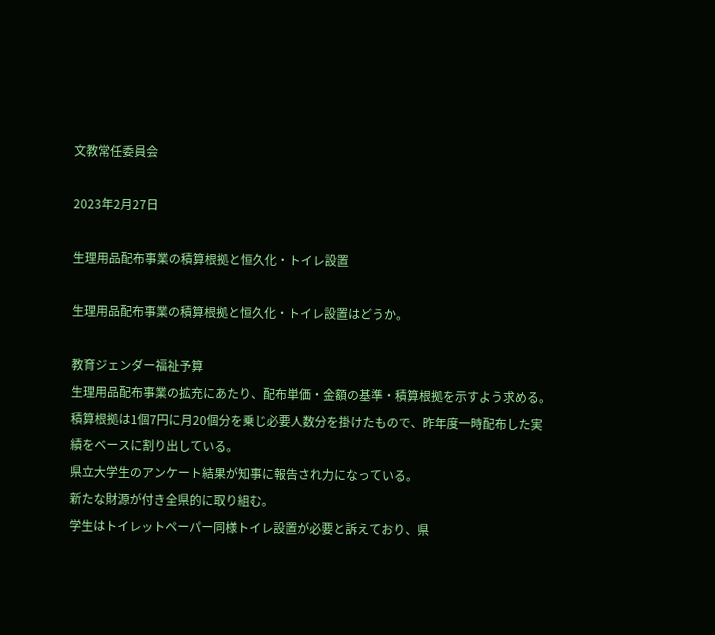文教常任委員会

2023年2月27日

生理用品配布事業の積算根拠と恒久化・トイレ設置

生理用品配布事業の積算根拠と恒久化・トイレ設置はどうか。

教育ジェンダー福祉予算
生理用品配布事業の拡充にあたり、配布単価・金額の基準・積算根拠を示すよう求める。
積算根拠は1個7円に月20個分を乗じ必要人数分を掛けたもので、昨年度一時配布した実績をベースに割り出している。
県立大学生のアンケート結果が知事に報告され力になっている。
新たな財源が付き全県的に取り組む。
学生はトイレットペーパー同様トイレ設置が必要と訴えており、県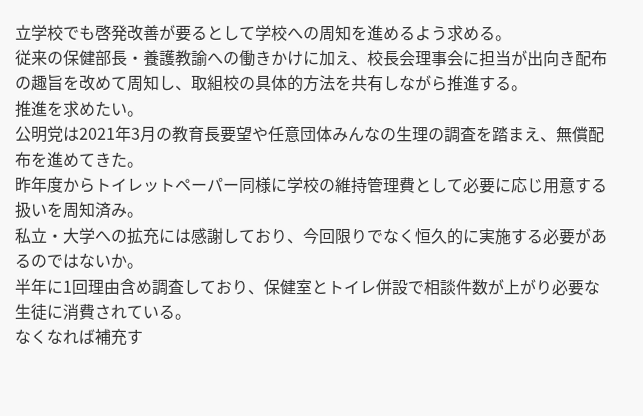立学校でも啓発改善が要るとして学校への周知を進めるよう求める。
従来の保健部長・養護教諭への働きかけに加え、校長会理事会に担当が出向き配布の趣旨を改めて周知し、取組校の具体的方法を共有しながら推進する。
推進を求めたい。
公明党は2021年3月の教育長要望や任意団体みんなの生理の調査を踏まえ、無償配布を進めてきた。
昨年度からトイレットペーパー同様に学校の維持管理費として必要に応じ用意する扱いを周知済み。
私立・大学への拡充には感謝しており、今回限りでなく恒久的に実施する必要があるのではないか。
半年に1回理由含め調査しており、保健室とトイレ併設で相談件数が上がり必要な生徒に消費されている。
なくなれば補充す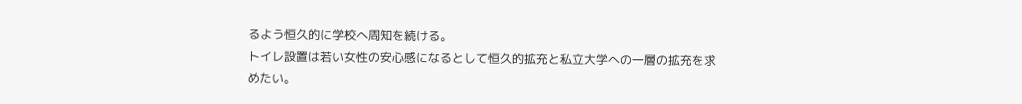るよう恒久的に学校へ周知を続ける。
トイレ設置は若い女性の安心感になるとして恒久的拡充と私立大学への一層の拡充を求めたい。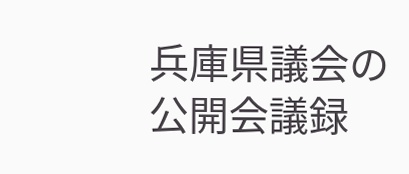兵庫県議会の公開会議録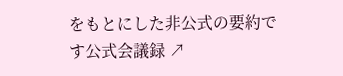をもとにした非公式の要約です公式会議録 ↗